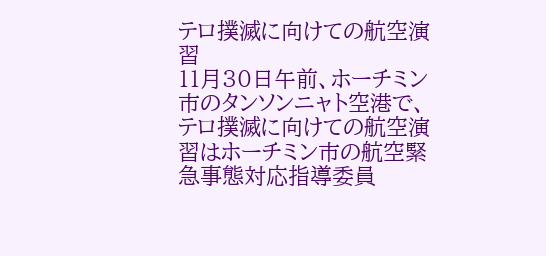テロ撲滅に向けての航空演習
11月30日午前、ホーチミン市のタンソンニャト空港で、テロ撲滅に向けての航空演習はホーチミン市の航空緊急事態対応指導委員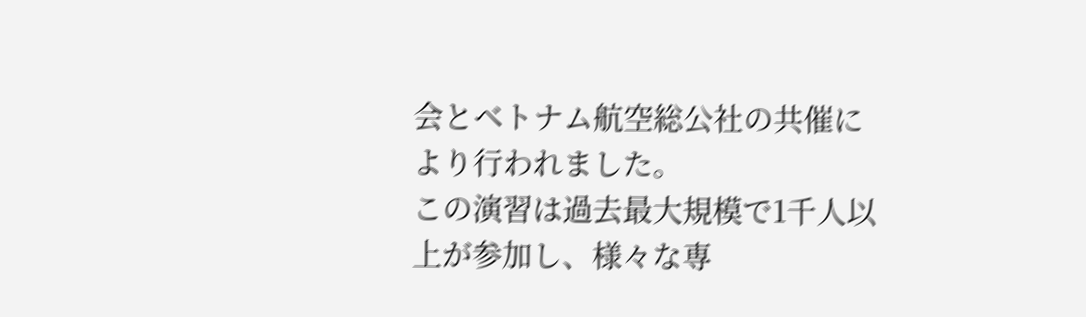会とベトナム航空総公社の共催により行われました。
この演習は過去最大規模で1千人以上が参加し、様々な専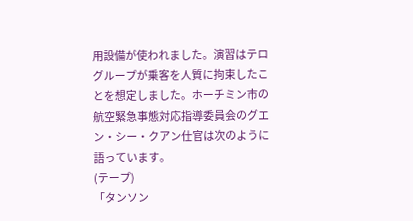用設備が使われました。演習はテログループが乗客を人質に拘束したことを想定しました。ホーチミン市の航空緊急事態対応指導委員会のグエン・シー・クアン仕官は次のように語っています。
(テープ)
「タンソン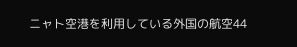ニャト空港を利用している外国の航空44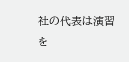社の代表は演習を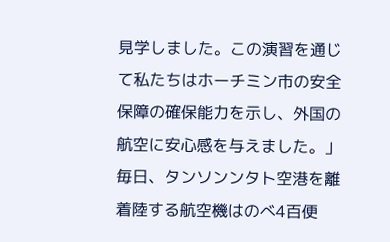見学しました。この演習を通じて私たちはホーチミン市の安全保障の確保能力を示し、外国の航空に安心感を与えました。」
毎日、タンソンンタト空港を離着陸する航空機はのべ4百便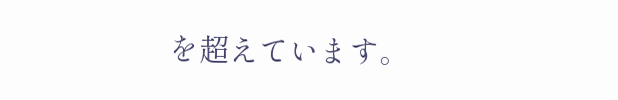を超えています。